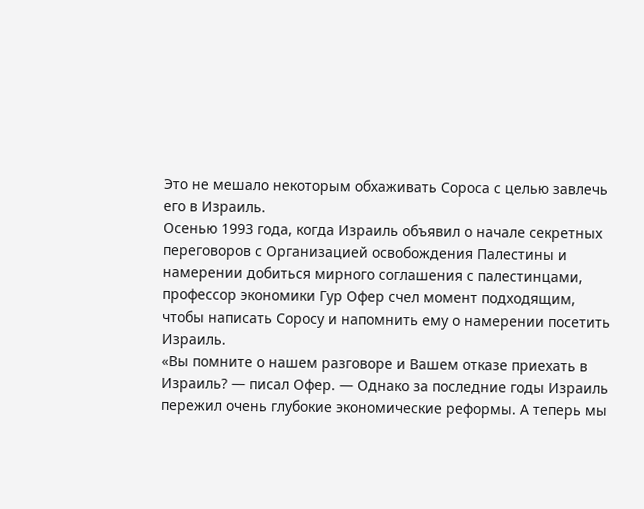Это не мешало некоторым обхаживать Сороса с целью завлечь его в Израиль.
Осенью 1993 года, когда Израиль объявил о начале секретных переговоров с Организацией освобождения Палестины и намерении добиться мирного соглашения с палестинцами, профессор экономики Гур Офер счел момент подходящим, чтобы написать Соросу и напомнить ему о намерении посетить Израиль.
«Вы помните о нашем разговоре и Вашем отказе приехать в Израиль? — писал Офер. — Однако за последние годы Израиль пережил очень глубокие экономические реформы. А теперь мы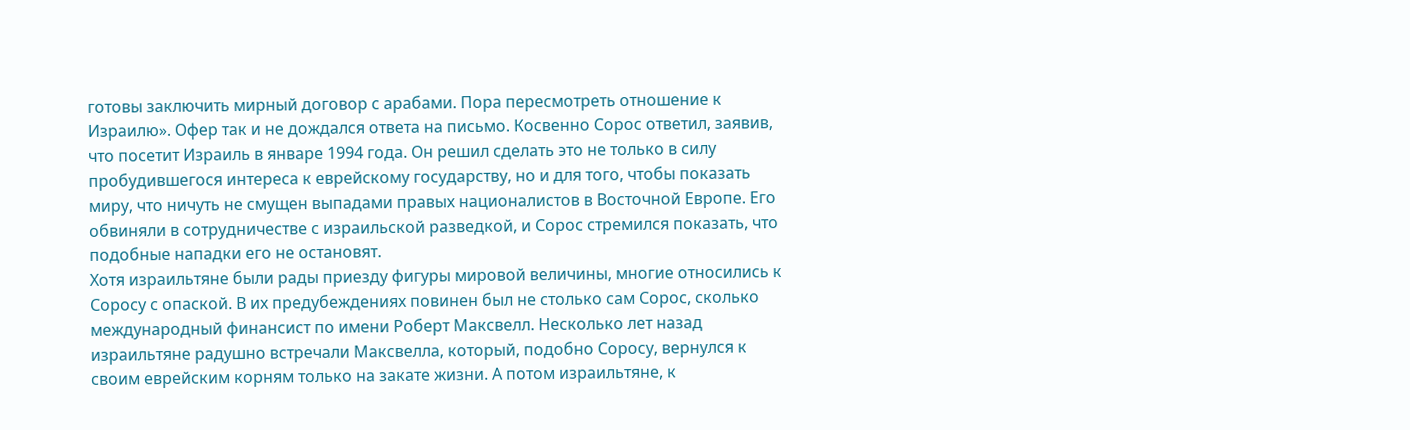готовы заключить мирный договор с арабами. Пора пересмотреть отношение к Израилю». Офер так и не дождался ответа на письмо. Косвенно Сорос ответил, заявив, что посетит Израиль в январе 1994 года. Он решил сделать это не только в силу пробудившегося интереса к еврейскому государству, но и для того, чтобы показать миру, что ничуть не смущен выпадами правых националистов в Восточной Европе. Его обвиняли в сотрудничестве с израильской разведкой, и Сорос стремился показать, что подобные нападки его не остановят.
Хотя израильтяне были рады приезду фигуры мировой величины, многие относились к Соросу с опаской. В их предубеждениях повинен был не столько сам Сорос, сколько международный финансист по имени Роберт Максвелл. Несколько лет назад израильтяне радушно встречали Максвелла, который, подобно Соросу, вернулся к своим еврейским корням только на закате жизни. А потом израильтяне, к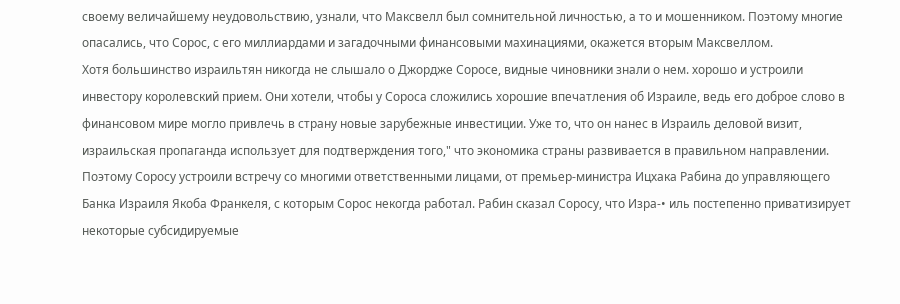своему величайшему неудовольствию, узнали, что Максвелл был сомнительной личностью, а то и мошенником. Поэтому многие опасались, что Сорос, с его миллиардами и загадочными финансовыми махинациями, окажется вторым Максвеллом.
Хотя большинство израильтян никогда не слышало о Джордже Соросе, видные чиновники знали о нем. хорошо и устроили инвестору королевский прием. Они хотели, чтобы у Сороса сложились хорошие впечатления об Израиле, ведь его доброе слово в финансовом мире могло привлечь в страну новые зарубежные инвестиции. Уже то, что он нанес в Израиль деловой визит, израильская пропаганда использует для подтверждения того," что экономика страны развивается в правильном направлении.
Поэтому Соросу устроили встречу со многими ответственными лицами, от премьер-министра Ицхака Рабина до управляющего Банка Израиля Якоба Франкеля, с которым Сорос некогда работал. Рабин сказал Соросу, что Изра-• иль постепенно приватизирует некоторые субсидируемые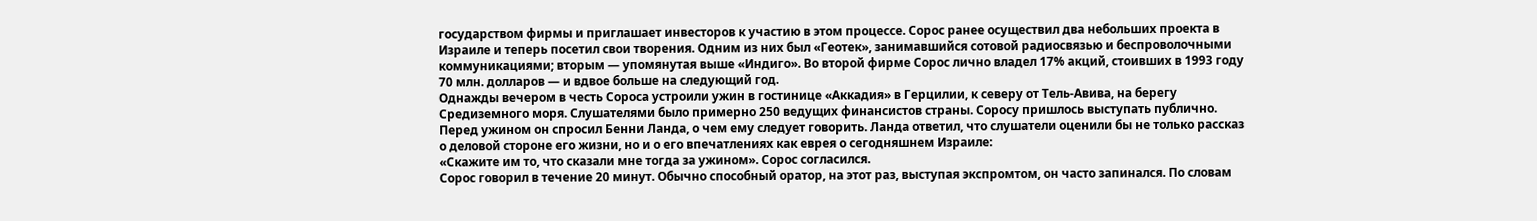государством фирмы и приглашает инвесторов к участию в этом процессе. Сорос ранее осуществил два небольших проекта в Израиле и теперь посетил свои творения. Одним из них был «Геотек», занимавшийся сотовой радиосвязью и беспроволочными коммуникациями; вторым — упомянутая выше «Индиго». Во второй фирме Сорос лично владел 17% акций, стоивших в 1993 году 70 млн. долларов — и вдвое больше на следующий год.
Однажды вечером в честь Сороса устроили ужин в гостинице «Аккадия» в Герцилии, к северу от Тель-Авива, на берегу Средиземного моря. Слушателями было примерно 250 ведущих финансистов страны. Соросу пришлось выступать публично. Перед ужином он спросил Бенни Ланда, о чем ему следует говорить. Ланда ответил, что слушатели оценили бы не только рассказ о деловой стороне его жизни, но и о его впечатлениях как еврея о сегодняшнем Израиле:
«Скажите им то, что сказали мне тогда за ужином». Сорос согласился.
Сорос говорил в течение 20 минут. Обычно способный оратор, на этот раз, выступая экспромтом, он часто запинался. По словам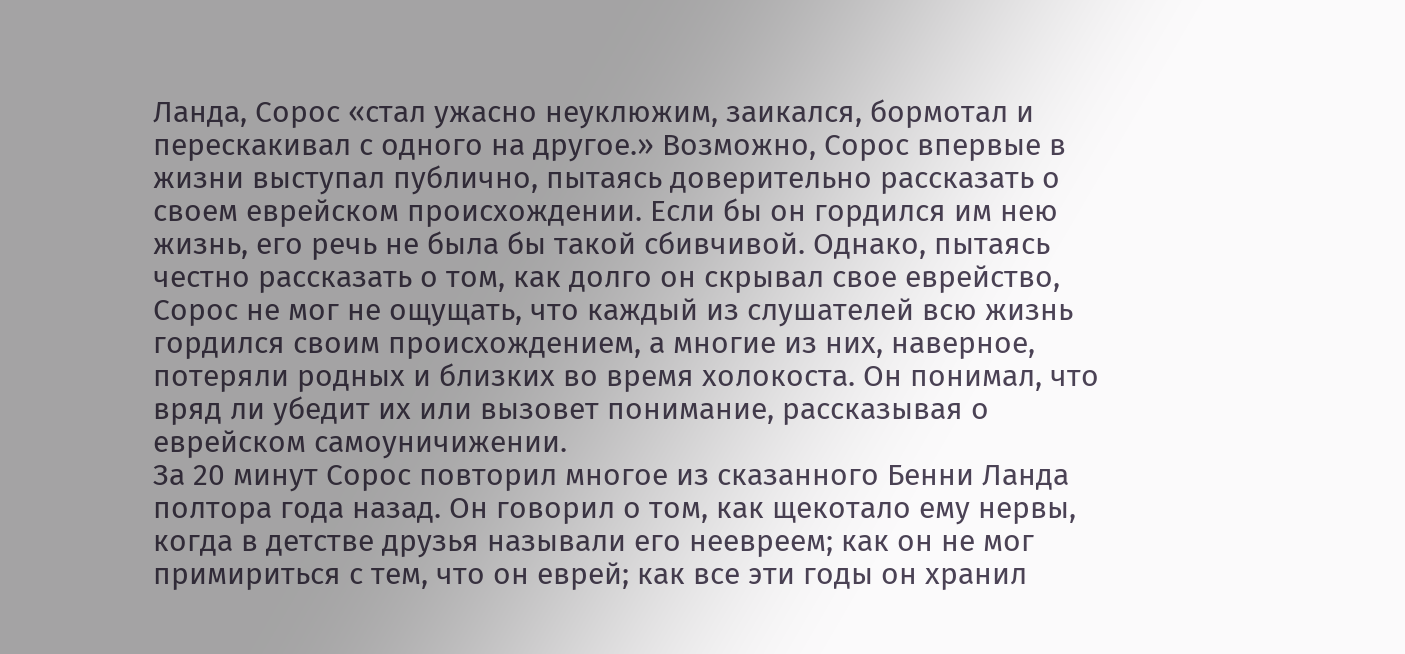Ланда, Сорос «стал ужасно неуклюжим, заикался, бормотал и перескакивал с одного на другое.» Возможно, Сорос впервые в жизни выступал публично, пытаясь доверительно рассказать о своем еврейском происхождении. Если бы он гордился им нею жизнь, его речь не была бы такой сбивчивой. Однако, пытаясь честно рассказать о том, как долго он скрывал свое еврейство, Сорос не мог не ощущать, что каждый из слушателей всю жизнь гордился своим происхождением, а многие из них, наверное, потеряли родных и близких во время холокоста. Он понимал, что вряд ли убедит их или вызовет понимание, рассказывая о еврейском самоуничижении.
За 20 минут Сорос повторил многое из сказанного Бенни Ланда полтора года назад. Он говорил о том, как щекотало ему нервы, когда в детстве друзья называли его неевреем; как он не мог примириться с тем, что он еврей; как все эти годы он хранил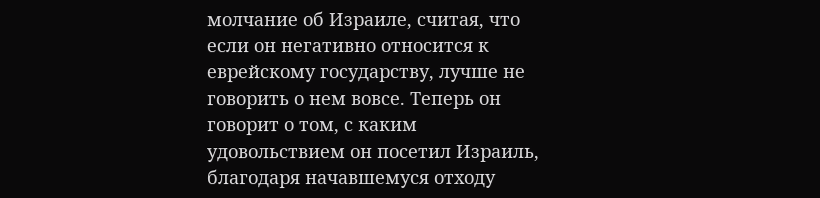молчание об Израиле, считая, что если он негативно относится к еврейскому государству, лучше не говорить о нем вовсе. Теперь он говорит о том, с каким удовольствием он посетил Израиль, благодаря начавшемуся отходу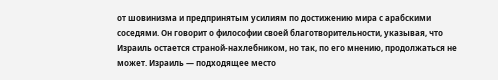от шовинизма и предпринятым усилиям по достижению мира с арабскими соседями. Он говорит о философии своей благотворительности, указывая, что Израиль остается страной-нахлебником, но так, по его мнению, продолжаться не может. Израиль — подходящее место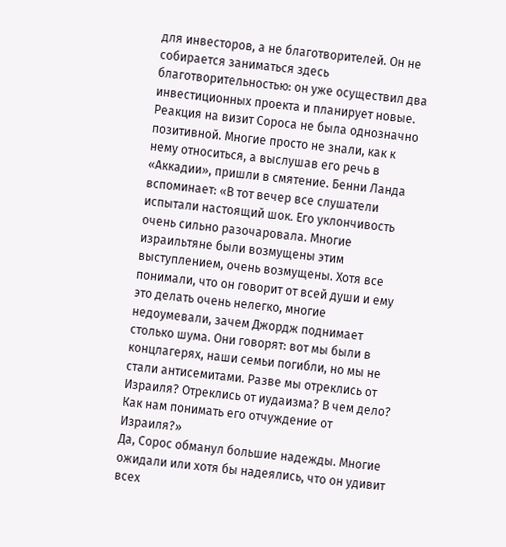для инвесторов, а не благотворителей. Он не собирается заниматься здесь благотворительностью: он уже осуществил два инвестиционных проекта и планирует новые.
Реакция на визит Сороса не была однозначно позитивной. Многие просто не знали, как к нему относиться, а выслушав его речь в «Аккадии», пришли в смятение. Бенни Ланда вспоминает: «В тот вечер все слушатели испытали настоящий шок. Его уклончивость очень сильно разочаровала. Многие израильтяне были возмущены этим выступлением, очень возмущены. Хотя все понимали, что он говорит от всей души и ему это делать очень нелегко, многие недоумевали, зачем Джордж поднимает столько шума. Они говорят: вот мы были в концлагерях, наши семьи погибли, но мы не стали антисемитами. Разве мы отреклись от Израиля? Отреклись от иудаизма? В чем дело? Как нам понимать его отчуждение от Израиля?»
Да, Сорос обманул большие надежды. Многие ожидали или хотя бы надеялись, что он удивит всех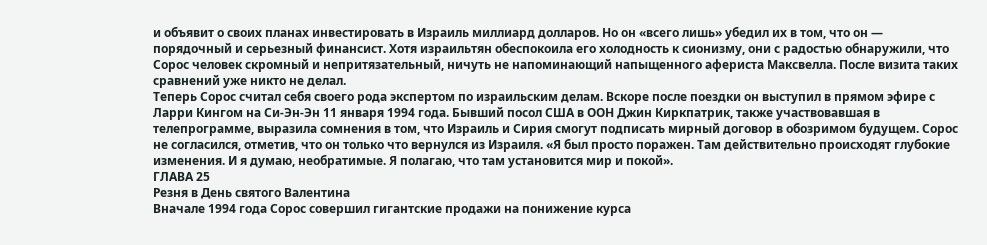и объявит о своих планах инвестировать в Израиль миллиард долларов. Но он «всего лишь» убедил их в том, что он — порядочный и серьезный финансист. Хотя израильтян обеспокоила его холодность к сионизму, они с радостью обнаружили, что Сорос человек скромный и непритязательный, ничуть не напоминающий напыщенного афериста Максвелла. После визита таких сравнений уже никто не делал.
Теперь Сорос считал себя своего рода экспертом по израильским делам. Вскоре после поездки он выступил в прямом эфире с Ларри Кингом на Си-Эн-Эн 11 января 1994 года. Бывший посол США в ООН Джин Киркпатрик, также участвовавшая в телепрограмме, выразила сомнения в том, что Израиль и Сирия смогут подписать мирный договор в обозримом будущем. Сорос не согласился, отметив, что он только что вернулся из Израиля. «Я был просто поражен. Там действительно происходят глубокие изменения. И я думаю, необратимые. Я полагаю, что там установится мир и покой».
ГЛАВА 25
Резня в День святого Валентина
Вначале 1994 года Сорос совершил гигантские продажи на понижение курса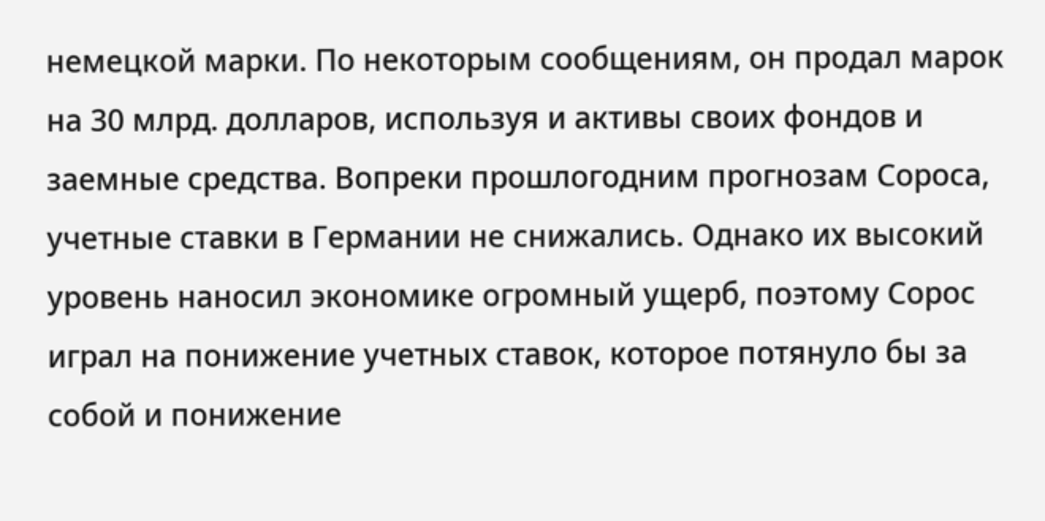немецкой марки. По некоторым сообщениям, он продал марок на 30 млрд. долларов, используя и активы своих фондов и заемные средства. Вопреки прошлогодним прогнозам Сороса, учетные ставки в Германии не снижались. Однако их высокий уровень наносил экономике огромный ущерб, поэтому Сорос играл на понижение учетных ставок, которое потянуло бы за собой и понижение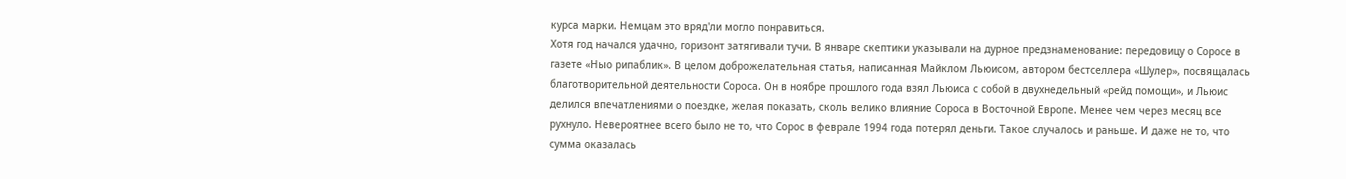курса марки. Немцам это вряд'ли могло понравиться.
Хотя год начался удачно, горизонт затягивали тучи. В январе скептики указывали на дурное предзнаменование: передовицу о Соросе в газете «Ныо рипаблик». В целом доброжелательная статья, написанная Майклом Льюисом, автором бестселлера «Шулер», посвящалась благотворительной деятельности Сороса. Он в ноябре прошлого года взял Льюиса с собой в двухнедельный «рейд помощи», и Льюис делился впечатлениями о поездке, желая показать, сколь велико влияние Сороса в Восточной Европе. Менее чем через месяц все рухнуло. Невероятнее всего было не то, что Сорос в феврале 1994 года потерял деньги. Такое случалось и раньше. И даже не то, что сумма оказалась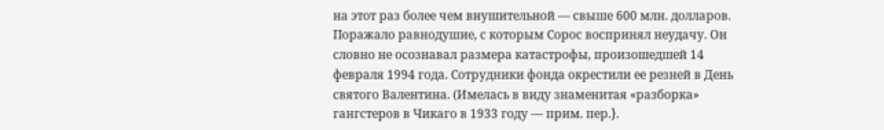на этот раз более чем внушительной — свыше 600 млн. долларов.
Поражало равнодушие, с которым Сорос воспринял неудачу. Он словно не осознавал размера катастрофы, произошедшей 14 февраля 1994 года. Сотрудники фонда окрестили ее резней в День святого Валентина. (Имелась в виду знаменитая «разборка» гангстеров в Чикаго в 1933 году — прим. пер.}.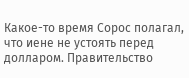Какое-то время Сорос полагал, что иене не устоять перед долларом. Правительство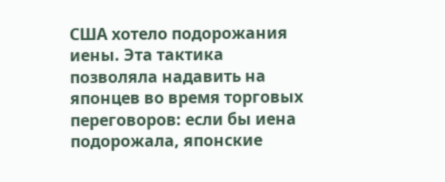США хотело подорожания иены. Эта тактика позволяла надавить на японцев во время торговых переговоров: если бы иена подорожала, японские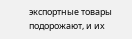экспортные товары подорожают, и их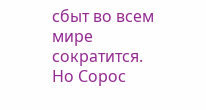сбыт во всем мире сократится. Но Сорос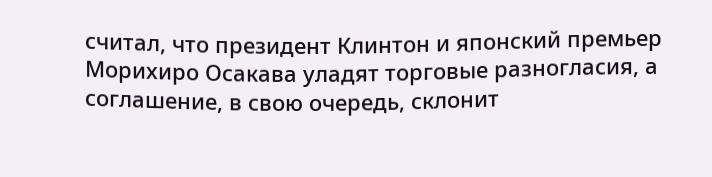считал, что президент Клинтон и японский премьер Морихиро Осакава уладят торговые разногласия, а соглашение, в свою очередь, склонит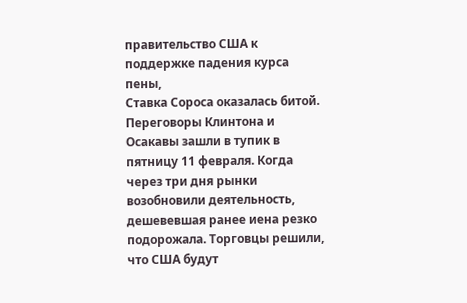правительство США к поддержке падения курса пены,
Ставка Сороса оказалась битой. Переговоры Клинтона и Осакавы зашли в тупик в пятницу 11 февраля. Когда через три дня рынки возобновили деятельность, дешевевшая ранее иена резко подорожала. Торговцы решили, что США будут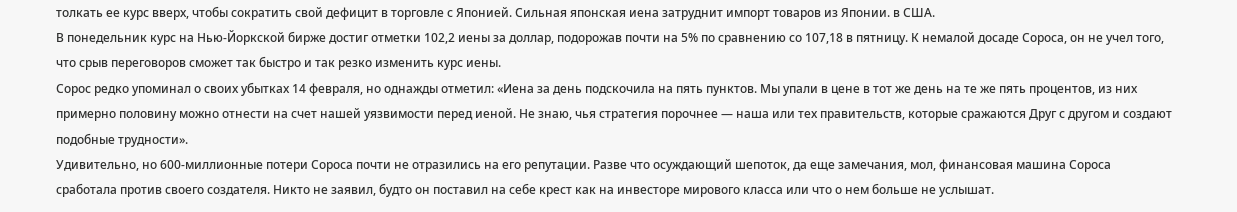толкать ее курс вверх, чтобы сократить свой дефицит в торговле с Японией. Сильная японская иена затруднит импорт товаров из Японии. в США.
В понедельник курс на Нью-Йоркской бирже достиг отметки 102,2 иены за доллар, подорожав почти на 5% по сравнению со 107,18 в пятницу. К немалой досаде Сороса, он не учел того, что срыв переговоров сможет так быстро и так резко изменить курс иены.
Сорос редко упоминал о своих убытках 14 февраля, но однажды отметил: «Иена за день подскочила на пять пунктов. Мы упали в цене в тот же день на те же пять процентов, из них примерно половину можно отнести на счет нашей уязвимости перед иеной. Не знаю, чья стратегия порочнее — наша или тех правительств, которые сражаются Друг с другом и создают подобные трудности».
Удивительно, но 600-миллионные потери Сороса почти не отразились на его репутации. Разве что осуждающий шепоток, да еще замечания, мол, финансовая машина Сороса сработала против своего создателя. Никто не заявил, будто он поставил на себе крест как на инвесторе мирового класса или что о нем больше не услышат.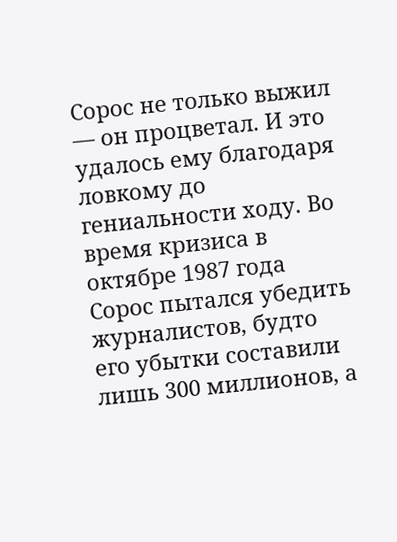Сорос не только выжил — он процветал. И это удалось ему благодаря ловкому до гениальности ходу. Во время кризиса в октябре 1987 года Сорос пытался убедить журналистов, будто его убытки составили лишь 300 миллионов, а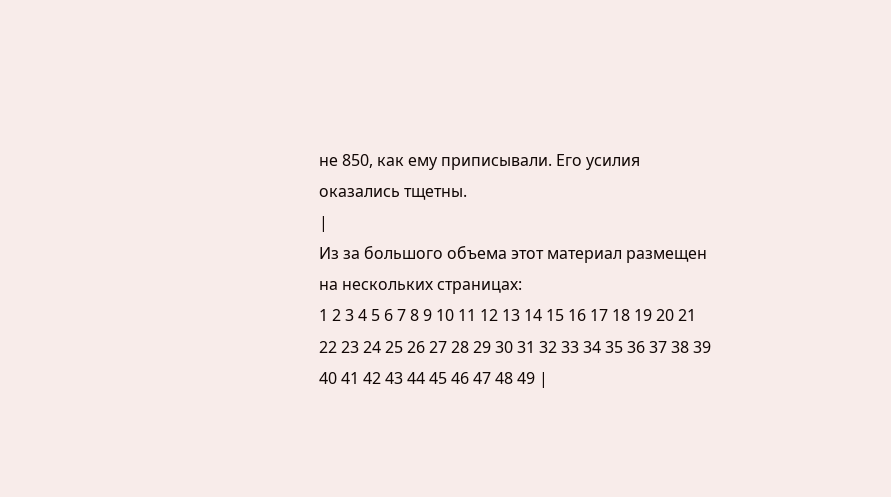не 850, как ему приписывали. Его усилия оказались тщетны.
|
Из за большого объема этот материал размещен на нескольких страницах:
1 2 3 4 5 6 7 8 9 10 11 12 13 14 15 16 17 18 19 20 21 22 23 24 25 26 27 28 29 30 31 32 33 34 35 36 37 38 39 40 41 42 43 44 45 46 47 48 49 |